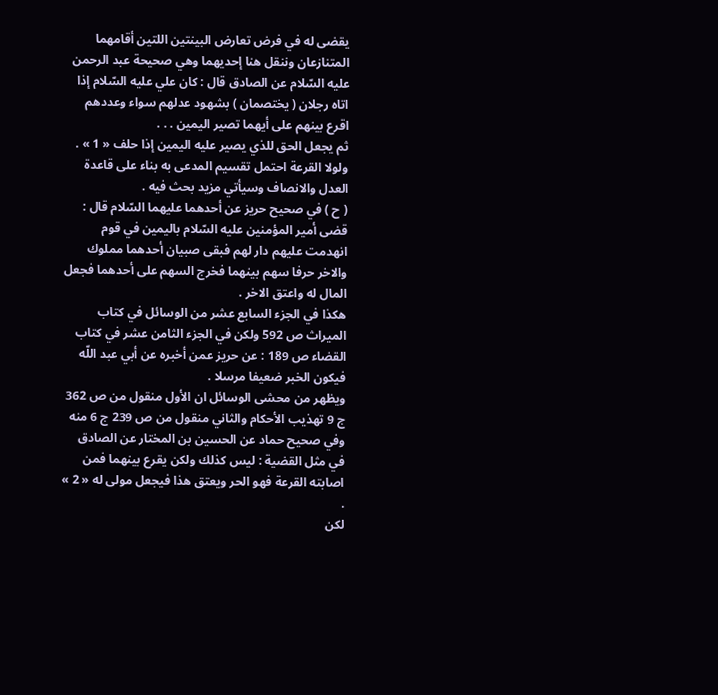يقضى له في فرض تعارض البينتين اللتين أقامهما المتنازعان وننقل هنا إحديهما وهي صحيحة عبد الرحمن عليه السّلام عن الصادق قال : كان علي عليه السّلام إذا اتاه رجلان ( يختصمان ) بشهود عدلهم سواء وعددهم اقرع بينهم على أيهما تصير اليمين . . .
ثم يجعل الحق للذي يصير عليه اليمين إذا حلف « 1 » .
ولولا القرعة احتمل تقسيم المدعى به بناء على قاعدة العدل والانصاف وسيأتي مزيد بحث فيه .
( ح ) في صحيح حريز عن أحدهما عليهما السّلام قال : قضى أمير المؤمنين عليه السّلام باليمين في قوم انهدمت عليهم دار لهم فبقى صبيان أحدهما مملوك والاخر حرفا سهم بينهما فخرج السهم على أحدهما فجعل المال له واعتق الاخر .
هكذا في الجزء السابع عشر من الوسائل في كتاب الميراث ص 592 ولكن في الجزء الثامن عشر في كتاب القضاء ص 189 : عن حريز عمن أخبره عن أبي عبد اللّه فيكون الخبر ضعيفا مرسلا .
ويظهر من محشى الوسائل ان الأول منقول من ص 362 ج 9 تهذيب الأحكام والثاني منقول من ص 239 ج 6 منه وفي صحيح حماد عن الحسين بن المختار عن الصادق في مثل القضية : ليس كذلك ولكن يقرع بينهما فمن اصابته القرعة فهو الحر ويعتق هذا فيجعل مولى له « 2 » .
لكن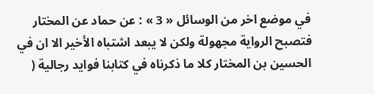في موضع اخر من الوسائل « 3 » : عن حماد عن المختار فتصبح الرواية مجهولة ولكن لا يبعد اشتباه الأخير الا ان في الحسين بن المختار كلا ما ذكرناه في كتابنا فوايد رجالية (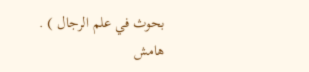بحوث في علم الرجال ) .
هامش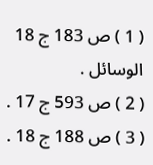( 1 ) ص 183 ج 18 الوسائل .
( 2 ) ص 593 ج 17 .
( 3 ) ص 188 ج 18 .